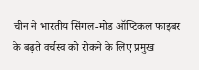चीन ने भारतीय सिंगल-मोड ऑप्टिकल फाइबर के बढ़ते वर्चस्व को रोकने के लिए प्रमुख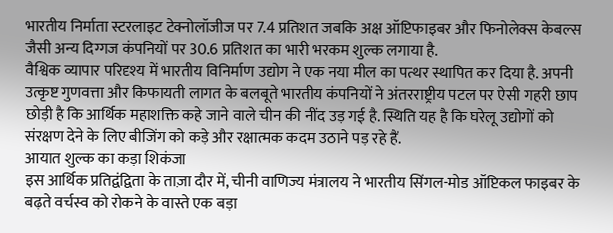भारतीय निर्माता स्टरलाइट टेक्नोलॉजीज पर 7.4 प्रतिशत जबकि अक्ष ऑप्टिफाइबर और फिनोलेक्स केबल्स जैसी अन्य दिग्गज कंपनियों पर 30.6 प्रतिशत का भारी भरकम शुल्क लगाया है.
वैश्विक व्यापार परिदृश्य में भारतीय विनिर्माण उद्योग ने एक नया मील का पत्थर स्थापित कर दिया है. अपनी उत्कृष्ट गुणवत्ता और किफायती लागत के बलबूते भारतीय कंपनियों ने अंतरराष्ट्रीय पटल पर ऐसी गहरी छाप छोड़ी है कि आर्थिक महाशक्ति कहे जाने वाले चीन की नींद उड़ गई है. स्थिति यह है कि घरेलू उद्योगों को संरक्षण देने के लिए बीजिंग को कड़े और रक्षात्मक कदम उठाने पड़ रहे हैं.
आयात शुल्क का कड़ा शिकंजा
इस आर्थिक प्रतिद्वंद्विता के ताज़ा दौर में, चीनी वाणिज्य मंत्रालय ने भारतीय सिंगल-मोड ऑप्टिकल फाइबर के बढ़ते वर्चस्व को रोकने के वास्ते एक बड़ा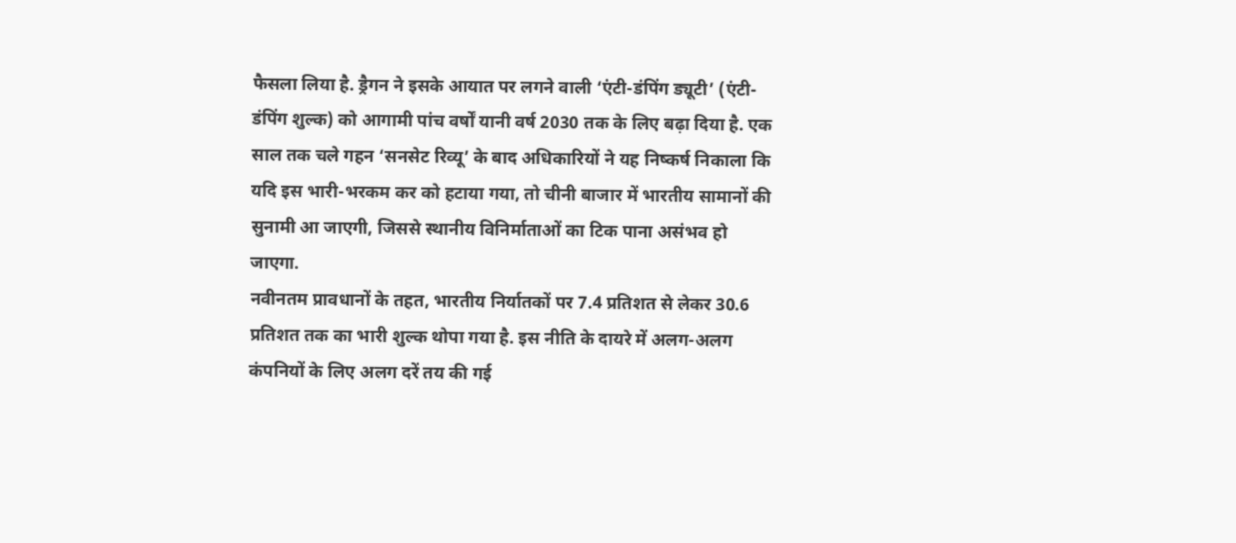फैसला लिया है. ड्रैगन ने इसके आयात पर लगने वाली ‘एंटी-डंपिंग ड्यूटी’ (एंटी-डंपिंग शुल्क) को आगामी पांच वर्षों यानी वर्ष 2030 तक के लिए बढ़ा दिया है. एक साल तक चले गहन ‘सनसेट रिव्यू’ के बाद अधिकारियों ने यह निष्कर्ष निकाला कि यदि इस भारी-भरकम कर को हटाया गया, तो चीनी बाजार में भारतीय सामानों की सुनामी आ जाएगी, जिससे स्थानीय विनिर्माताओं का टिक पाना असंभव हो जाएगा.
नवीनतम प्रावधानों के तहत, भारतीय निर्यातकों पर 7.4 प्रतिशत से लेकर 30.6 प्रतिशत तक का भारी शुल्क थोपा गया है. इस नीति के दायरे में अलग-अलग कंपनियों के लिए अलग दरें तय की गई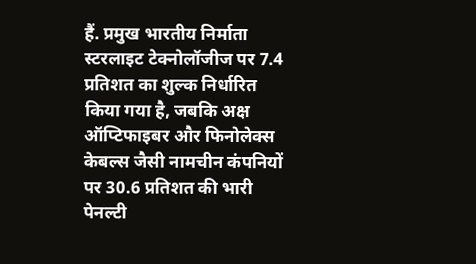हैं. प्रमुख भारतीय निर्माता स्टरलाइट टेक्नोलॉजीज पर 7.4 प्रतिशत का शुल्क निर्धारित किया गया है, जबकि अक्ष ऑप्टिफाइबर और फिनोलेक्स केबल्स जैसी नामचीन कंपनियों पर 30.6 प्रतिशत की भारी पेनल्टी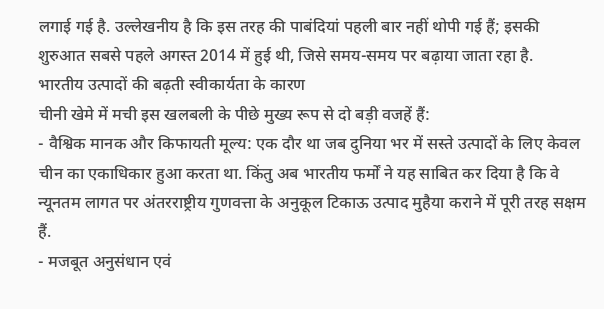लगाई गई है. उल्लेखनीय है कि इस तरह की पाबंदियां पहली बार नहीं थोपी गई हैं; इसकी शुरुआत सबसे पहले अगस्त 2014 में हुई थी, जिसे समय-समय पर बढ़ाया जाता रहा है.
भारतीय उत्पादों की बढ़ती स्वीकार्यता के कारण
चीनी खेमे में मची इस खलबली के पीछे मुख्य रूप से दो बड़ी वजहें हैं:
- वैश्विक मानक और किफायती मूल्य: एक दौर था जब दुनिया भर में सस्ते उत्पादों के लिए केवल चीन का एकाधिकार हुआ करता था. किंतु अब भारतीय फर्मों ने यह साबित कर दिया है कि वे न्यूनतम लागत पर अंतरराष्ट्रीय गुणवत्ता के अनुकूल टिकाऊ उत्पाद मुहैया कराने में पूरी तरह सक्षम हैं.
- मजबूत अनुसंधान एवं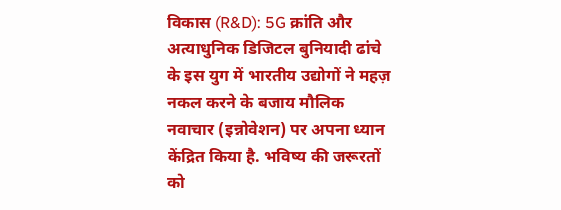विकास (R&D): 5G क्रांति और अत्याधुनिक डिजिटल बुनियादी ढांचे के इस युग में भारतीय उद्योगों ने महज़ नकल करने के बजाय मौलिक नवाचार (इन्नोवेशन) पर अपना ध्यान केंद्रित किया है. भविष्य की जरूरतों को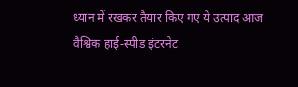ध्यान में रखकर तैयार किए गए ये उत्पाद आज वैश्विक हाई-स्पीड इंटरनेट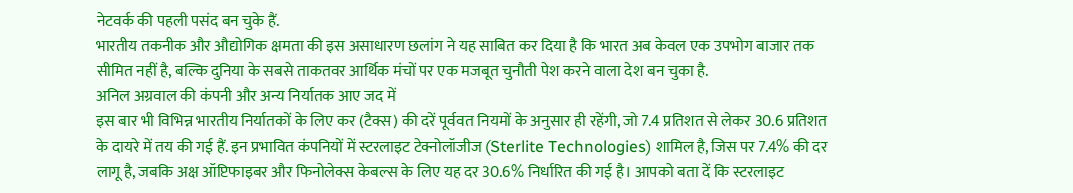नेटवर्क की पहली पसंद बन चुके हैं.
भारतीय तकनीक और औद्योगिक क्षमता की इस असाधारण छलांग ने यह साबित कर दिया है कि भारत अब केवल एक उपभोग बाजार तक सीमित नहीं है, बल्कि दुनिया के सबसे ताकतवर आर्थिक मंचों पर एक मजबूत चुनौती पेश करने वाला देश बन चुका है.
अनिल अग्रवाल की कंपनी और अन्य निर्यातक आए जद में
इस बार भी विभिन्न भारतीय निर्यातकों के लिए कर (टैक्स) की दरें पूर्ववत नियमों के अनुसार ही रहेंगी, जो 7.4 प्रतिशत से लेकर 30.6 प्रतिशत के दायरे में तय की गई हैं. इन प्रभावित कंपनियों में स्टरलाइट टेक्नोलॉजीज (Sterlite Technologies) शामिल है, जिस पर 7.4% की दर लागू है, जबकि अक्ष ऑप्टिफाइबर और फिनोलेक्स केबल्स के लिए यह दर 30.6% निर्धारित की गई है। आपको बता दें कि स्टरलाइट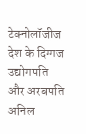टेक्नोलॉजीज देश के दिग्गज उद्योगपति और अरबपति अनिल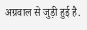अग्रवाल से जुड़ी हुई है.